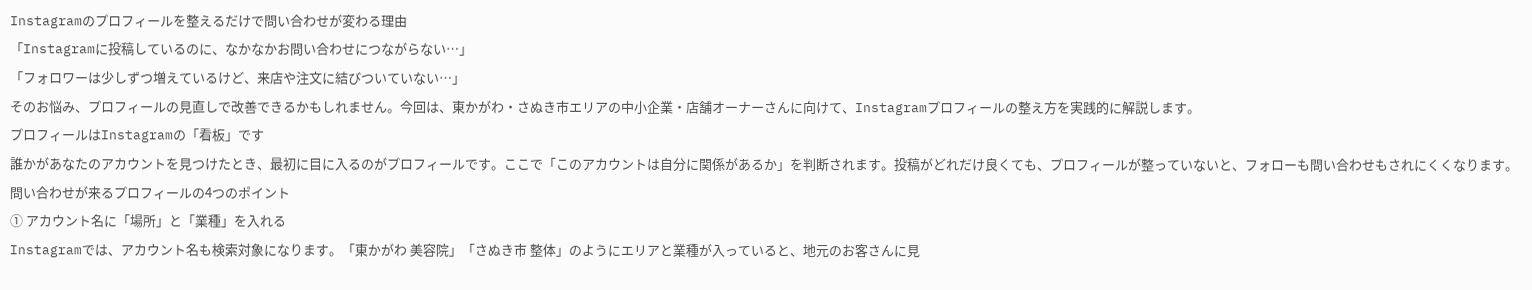Instagramのプロフィールを整えるだけで問い合わせが変わる理由
「Instagramに投稿しているのに、なかなかお問い合わせにつながらない…」
「フォロワーは少しずつ増えているけど、来店や注文に結びついていない…」
そのお悩み、プロフィールの見直しで改善できるかもしれません。今回は、東かがわ・さぬき市エリアの中小企業・店舗オーナーさんに向けて、Instagramプロフィールの整え方を実践的に解説します。
プロフィールはInstagramの「看板」です
誰かがあなたのアカウントを見つけたとき、最初に目に入るのがプロフィールです。ここで「このアカウントは自分に関係があるか」を判断されます。投稿がどれだけ良くても、プロフィールが整っていないと、フォローも問い合わせもされにくくなります。
問い合わせが来るプロフィールの4つのポイント
① アカウント名に「場所」と「業種」を入れる
Instagramでは、アカウント名も検索対象になります。「東かがわ 美容院」「さぬき市 整体」のようにエリアと業種が入っていると、地元のお客さんに見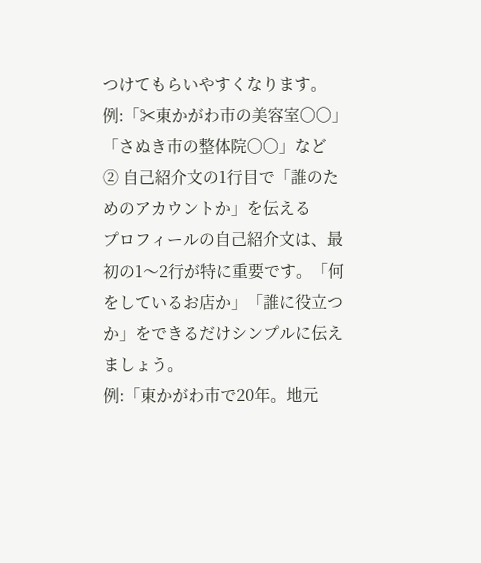つけてもらいやすくなります。
例:「✂東かがわ市の美容室〇〇」「さぬき市の整体院〇〇」など
② 自己紹介文の1行目で「誰のためのアカウントか」を伝える
プロフィールの自己紹介文は、最初の1〜2行が特に重要です。「何をしているお店か」「誰に役立つか」をできるだけシンプルに伝えましょう。
例:「東かがわ市で20年。地元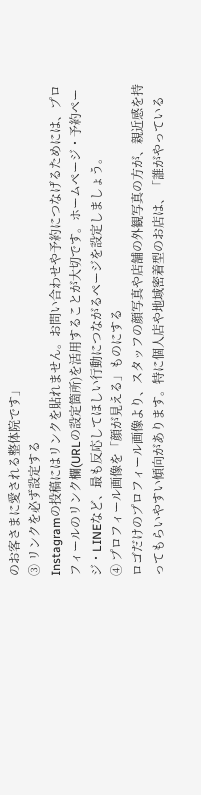のお客さまに愛される整体院です」
③ リンクを必ず設定する
Instagramの投稿にはリンクを貼れません。お問い合わせや予約につなげるためには、プロフィールのリンク欄(URLの設定箇所)を活用することが大切です。ホームページ・予約ページ・LINEなど、最も反応してほしい行動につながるページを設定しましょう。
④ プロフィール画像を「顔が見える」ものにする
ロゴだけのプロフィール画像より、スタッフの顔写真や店舗の外観写真の方が、親近感を持ってもらいやすい傾向があります。特に個人店や地域密着型のお店は、「誰がやっている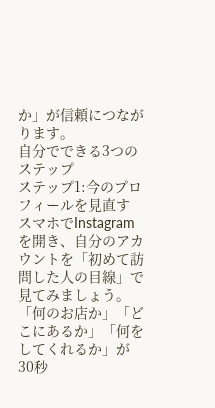か」が信頼につながります。
自分でできる3つのステップ
ステップ1:今のプロフィールを見直す
スマホでInstagramを開き、自分のアカウントを「初めて訪問した人の目線」で見てみましょう。「何のお店か」「どこにあるか」「何をしてくれるか」が30秒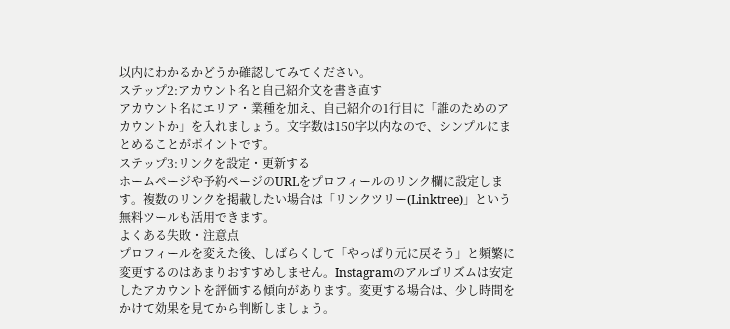以内にわかるかどうか確認してみてください。
ステップ2:アカウント名と自己紹介文を書き直す
アカウント名にエリア・業種を加え、自己紹介の1行目に「誰のためのアカウントか」を入れましょう。文字数は150字以内なので、シンプルにまとめることがポイントです。
ステップ3:リンクを設定・更新する
ホームページや予約ページのURLをプロフィールのリンク欄に設定します。複数のリンクを掲載したい場合は「リンクツリー(Linktree)」という無料ツールも活用できます。
よくある失敗・注意点
プロフィールを変えた後、しばらくして「やっぱり元に戻そう」と頻繁に変更するのはあまりおすすめしません。Instagramのアルゴリズムは安定したアカウントを評価する傾向があります。変更する場合は、少し時間をかけて効果を見てから判断しましょう。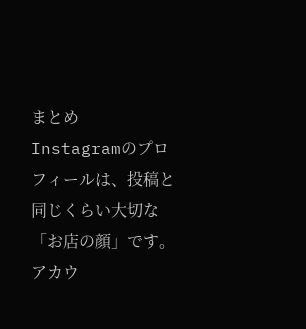まとめ
Instagramのプロフィールは、投稿と同じくらい大切な「お店の顔」です。アカウ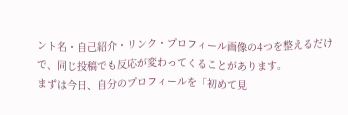ント名・自己紹介・リンク・プロフィール画像の4つを整えるだけで、同じ投稿でも反応が変わってくることがあります。
まずは今日、自分のプロフィールを「初めて見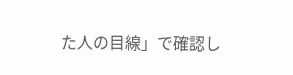た人の目線」で確認し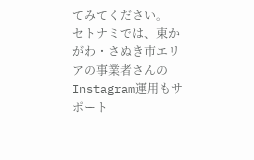てみてください。
セトナミでは、東かがわ・さぬき市エリアの事業者さんのInstagram運用もサポート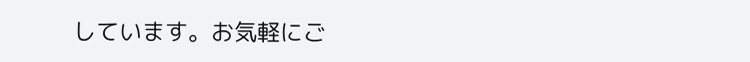しています。お気軽にご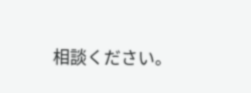相談ください。